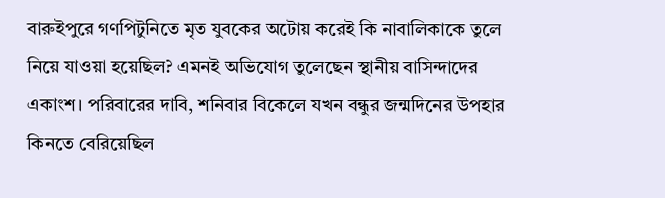বারুইপুরে গণপিটুনিতে মৃত যুবকের অটোয় করেই কি নাবালিকাকে তুলে নিয়ে যাওয়া হয়েছিল? এমনই অভিযোগ তুলেছেন স্থানীয় বাসিন্দাদের একাংশ। পরিবারের দাবি, শনিবার বিকেলে যখন বন্ধুর জন্মদিনের উপহার কিনতে বেরিয়েছিল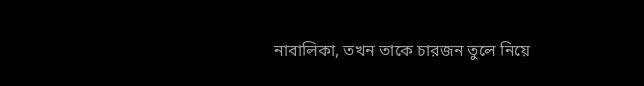নাবালিকা, তখন তাকে চারজন তুলে নিয়ে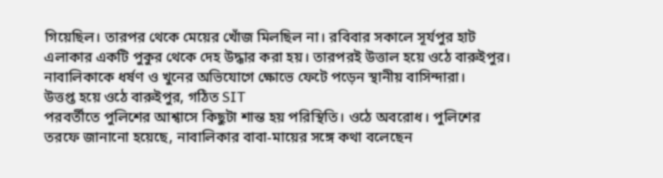গিয়েছিল। তারপর থেকে মেয়ের খোঁজ মিলছিল না। রবিবার সকালে সূর্যপুর হাট এলাকার একটি পুকুর থেকে দেহ উদ্ধার করা হয়। তারপরই উত্তাল হয়ে ওঠে বারুইপুর। নাবালিকাকে ধর্ষণ ও খুনের অভিযোগে ক্ষোভে ফেটে পড়েন স্থানীয় বাসিন্দারা।
উত্তপ্ত হয়ে ওঠে বারুইপুর, গঠিত SIT
পরবর্তীতে পুলিশের আশ্বাসে কিছুটা শান্ত হয় পরিস্থিতি। ওঠে অবরোধ। পুলিশের তরফে জানানো হয়েছে, নাবালিকার বাবা-মায়ের সঙ্গে কথা বলেছেন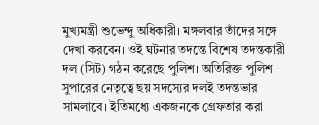মুখ্যমন্ত্রী শুভেন্দু অধিকারী। মঙ্গলবার তাঁদের সঙ্গে দেখা করবেন। ওই ঘটনার তদন্তে বিশেষ তদন্তকারী দল (সিট) গঠন করেছে পুলিশ। অতিরিক্ত পুলিশ সুপারের নেতৃত্বে ছয় সদস্যের দলই তদন্তভার সামলাবে। ইতিমধ্যে একজনকে গ্রেফতার করা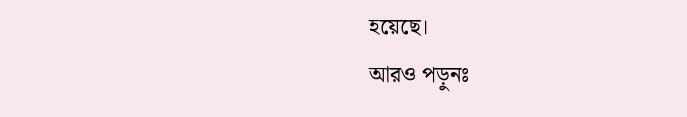হয়েছে।
আরও পড়ুনঃ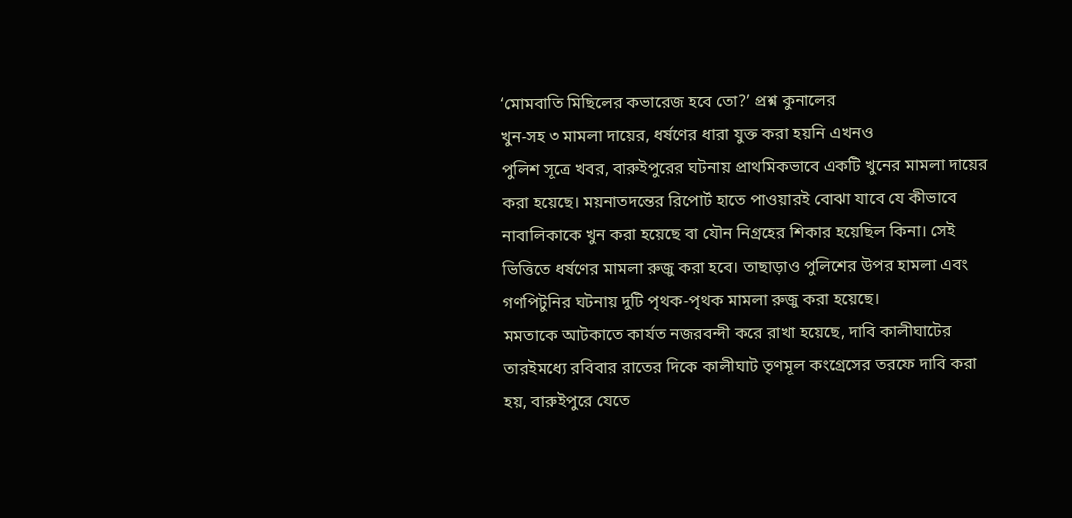‘মোমবাতি মিছিলের কভারেজ হবে তো?’ প্রশ্ন কুনালের
খুন-সহ ৩ মামলা দায়ের, ধর্ষণের ধারা যুক্ত করা হয়নি এখনও
পুলিশ সূত্রে খবর, বারুইপুরের ঘটনায় প্রাথমিকভাবে একটি খুনের মামলা দায়ের করা হয়েছে। ময়নাতদন্তের রিপোর্ট হাতে পাওয়ারই বোঝা যাবে যে কীভাবে নাবালিকাকে খুন করা হয়েছে বা যৌন নিগ্রহের শিকার হয়েছিল কিনা। সেই ভিত্তিতে ধর্ষণের মামলা রুজু করা হবে। তাছাড়াও পুলিশের উপর হামলা এবং গণপিটুনির ঘটনায় দুটি পৃথক-পৃথক মামলা রুজু করা হয়েছে।
মমতাকে আটকাতে কার্যত নজরবন্দী করে রাখা হয়েছে, দাবি কালীঘাটের
তারইমধ্যে রবিবার রাতের দিকে কালীঘাট তৃণমূল কংগ্রেসের তরফে দাবি করা হয়, বারুইপুরে যেতে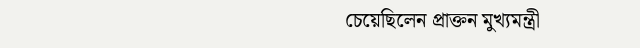চেয়েছিলেন প্রাক্তন মুখ্যমন্ত্রী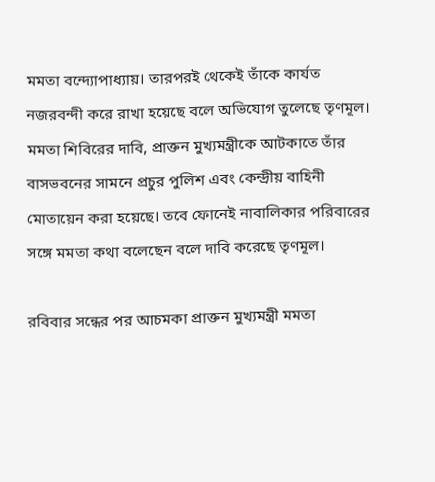মমতা বন্দ্যোপাধ্যায়। তারপরই থেকেই তাঁকে কার্যত নজরবন্দী করে রাখা হয়েছে বলে অভিযোগ তুলেছে তৃণমূল। মমতা শিবিরের দাবি, প্রাক্তন মুখ্যমন্ত্রীকে আটকাতে তাঁর বাসভবনের সামনে প্রচুর পুলিশ এবং কেন্দ্রীয় বাহিনী মোতায়েন করা হয়েছে। তবে ফোনেই নাবালিকার পরিবারের সঙ্গে মমতা কথা বলেছেন বলে দাবি করেছে তৃণমূল।

রবিবার সন্ধের পর আচমকা প্রাক্তন মুখ্যমন্ত্রী মমতা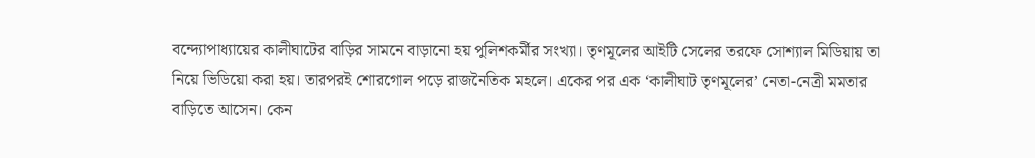বন্দ্যোপাধ্যায়ের কালীঘাটের বাড়ির সামনে বাড়ানো হয় পুলিশকর্মীর সংখ্যা। তৃণমূলের আইটি সেলের তরফে সোশ্যাল মিডিয়ায় তা নিয়ে ভিডিয়ো করা হয়। তারপরই শোরগোল পড়ে রাজনৈতিক মহলে। একের পর এক ‘কালীঘাট তৃণমূলের’ নেতা-নেত্রী মমতার বাড়িতে আসেন। কেন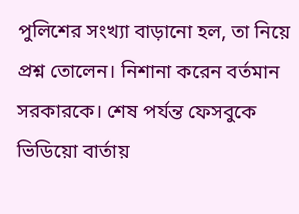পুলিশের সংখ্যা বাড়ানো হল, তা নিয়ে প্রশ্ন তোলেন। নিশানা করেন বর্তমান সরকারকে। শেষ পর্যন্ত ফেসবুকে ভিডিয়ো বার্তায়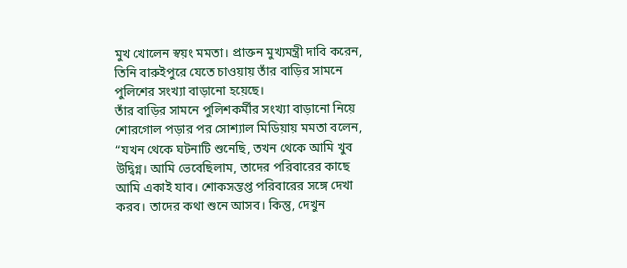মুখ খোলেন স্বয়ং মমতা। প্রাক্তন মুখ্যমন্ত্রী দাবি করেন, তিনি বারুইপুরে যেতে চাওয়ায় তাঁর বাড়ির সামনে পুলিশের সংখ্যা বাড়ানো হয়েছে।
তাঁর বাড়ির সামনে পুলিশকর্মীর সংখ্যা বাড়ানো নিয়ে শোরগোল পড়ার পর সোশ্যাল মিডিয়ায় মমতা বলেন, “যখন থেকে ঘটনাটি শুনেছি, তখন থেকে আমি খুব উদ্বিগ্ন। আমি ভেবেছিলাম, তাদের পরিবারের কাছে আমি একাই যাব। শোকসন্তপ্ত পরিবারের সঙ্গে দেখা করব। তাদের কথা শুনে আসব। কিন্তু, দেখুন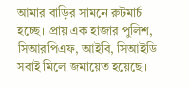আমার বাড়ির সামনে রুটমার্চ হচ্ছে। প্রায় এক হাজার পুলিশ, সিআরপিএফ, আইবি, সিআইডি সবাই মিলে জমায়েত হয়েছে।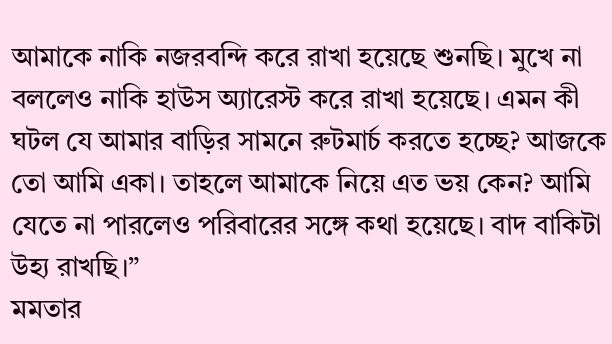আমাকে নাকি নজরবন্দি করে রাখা হয়েছে শুনছি। মুখে না বললেও নাকি হাউস অ্যারেস্ট করে রাখা হয়েছে। এমন কী ঘটল যে আমার বাড়ির সামনে রুটমার্চ করতে হচ্ছে? আজকে তো আমি একা। তাহলে আমাকে নিয়ে এত ভয় কেন? আমি যেতে না পারলেও পরিবারের সঙ্গে কথা হয়েছে। বাদ বাকিটা উহ্য রাখছি।”
মমতার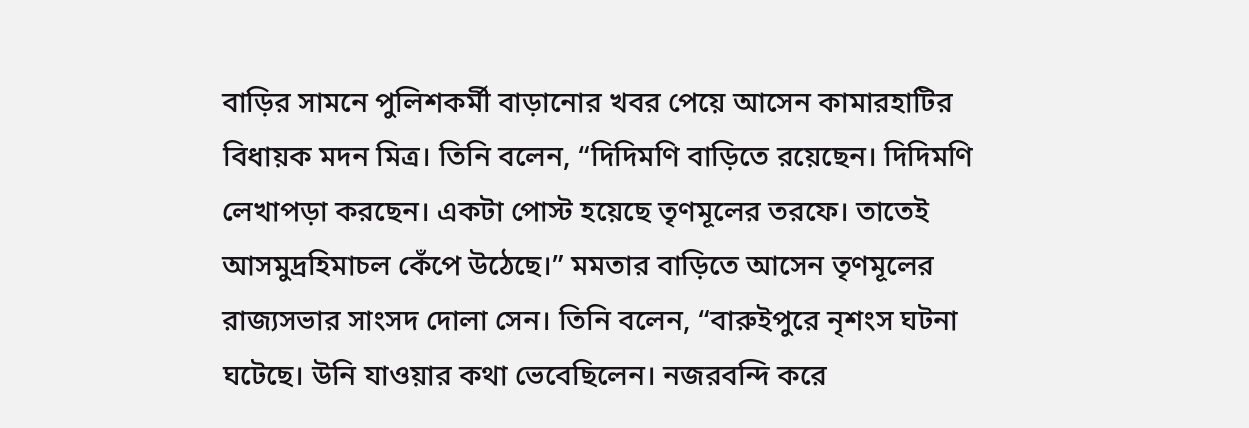বাড়ির সামনে পুলিশকর্মী বাড়ানোর খবর পেয়ে আসেন কামারহাটির বিধায়ক মদন মিত্র। তিনি বলেন, “দিদিমণি বাড়িতে রয়েছেন। দিদিমণি লেখাপড়া করছেন। একটা পোস্ট হয়েছে তৃণমূলের তরফে। তাতেই আসমুদ্রহিমাচল কেঁপে উঠেছে।” মমতার বাড়িতে আসেন তৃণমূলের রাজ্যসভার সাংসদ দোলা সেন। তিনি বলেন, “বারুইপুরে নৃশংস ঘটনা ঘটেছে। উনি যাওয়ার কথা ভেবেছিলেন। নজরবন্দি করে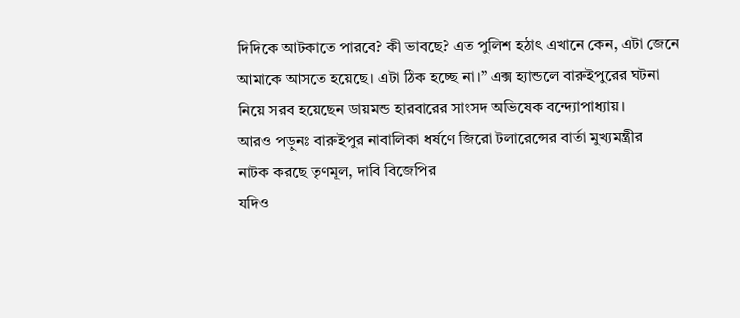দিদিকে আটকাতে পারবে? কী ভাবছে? এত পুলিশ হঠাৎ এখানে কেন, এটা জেনে আমাকে আসতে হয়েছে। এটা ঠিক হচ্ছে না।” এক্স হ্যান্ডলে বারুইপুরের ঘটনা নিয়ে সরব হয়েছেন ডায়মন্ড হারবারের সাংসদ অভিষেক বন্দ্যোপাধ্যায়।
আরও পড়ুনঃ বারুইপুর নাবালিকা ধর্ষণে জিরো টলারেন্সের বার্তা মুখ্যমন্ত্রীর
নাটক করছে তৃণমূল, দাবি বিজেপির
যদিও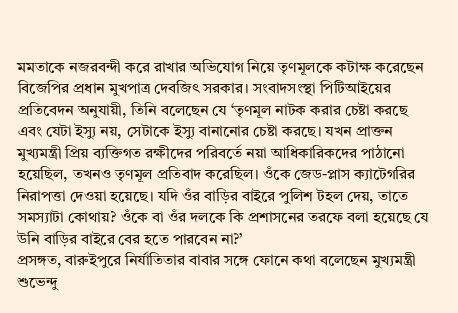মমতাকে নজরবন্দী করে রাখার অভিযোগ নিয়ে তৃণমূলকে কটাক্ষ করেছেন বিজেপির প্রধান মুখপাত্র দেবজিৎ সরকার। সংবাদসংস্থা পিটিআইয়ের প্রতিবেদন অনুযায়ী, তিনি বলেছেন যে ‘তৃণমূল নাটক করার চেষ্টা করছে এবং যেটা ইস্যু নয়, সেটাকে ইস্যু বানানোর চেষ্টা করছে। যখন প্রাক্তন মুখ্যমন্ত্রী প্রিয় ব্যক্তিগত রক্ষীদের পরিবর্তে নয়া আধিকারিকদের পাঠানো হয়েছিল, তখনও তৃণমূল প্রতিবাদ করেছিল। ওঁকে জেড-প্লাস ক্যাটেগরির নিরাপত্তা দেওয়া হয়েছে। যদি ওঁর বাড়ির বাইরে পুলিশ টহল দেয়, তাতে সমস্যাটা কোথায়? ওঁকে বা ওঁর দলকে কি প্রশাসনের তরফে বলা হয়েছে যে উনি বাড়ির বাইরে বের হতে পারবেন না?’
প্রসঙ্গত, বারুইপুরে নির্যাতিতার বাবার সঙ্গে ফোনে কথা বলেছেন মুখ্যমন্ত্রী শুভেন্দু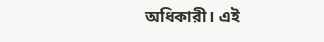অধিকারী। এই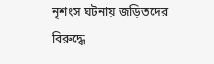নৃশংস ঘটনায় জড়িতদের বিরুদ্ধে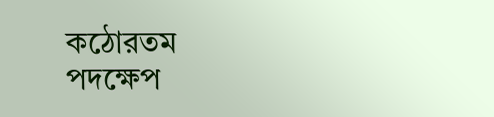কঠোরতম পদক্ষেপ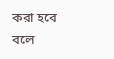করা হবে বলে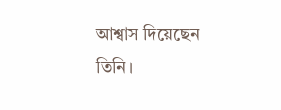আশ্বাস দিয়েছেন তিনি।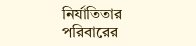নির্যাতিতার পরিবারের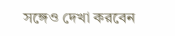সঙ্গেও দেখা করবেন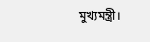মুখ্যমন্ত্রী।